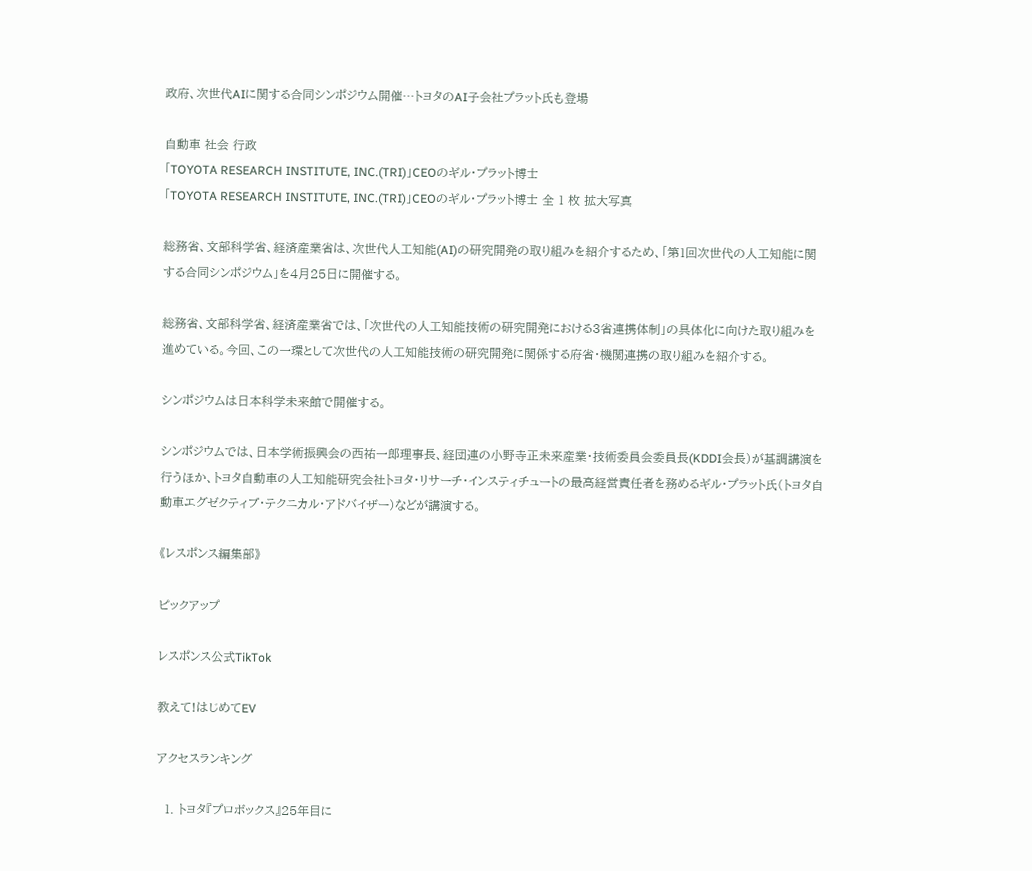政府、次世代AIに関する合同シンポジウム開催…トヨタのAI子会社プラット氏も登場

自動車 社会 行政
「TOYOTA RESEARCH INSTITUTE, INC.(TRI)」CEOのギル・プラット博士
「TOYOTA RESEARCH INSTITUTE, INC.(TRI)」CEOのギル・プラット博士 全 1 枚 拡大写真

総務省、文部科学省、経済産業省は、次世代人工知能(AI)の研究開発の取り組みを紹介するため、「第1回次世代の人工知能に関する合同シンポジウム」を4月25日に開催する。

総務省、文部科学省、経済産業省では、「次世代の人工知能技術の研究開発における3省連携体制」の具体化に向けた取り組みを進めている。今回、この一環として次世代の人工知能技術の研究開発に関係する府省・機関連携の取り組みを紹介する。

シンポジウムは日本科学未来館で開催する。

シンポジウムでは、日本学術振興会の西祐一郎理事長、経団連の小野寺正未来産業・技術委員会委員長(KDDI会長)が基調講演を行うほか、トヨタ自動車の人工知能研究会社トヨタ・リサーチ・インスティチュートの最高経営責任者を務めるギル・プラット氏(トヨタ自動車エグゼクティブ・テクニカル・アドバイザー)などが講演する。

《レスポンス編集部》

ピックアップ

レスポンス公式TikTok

教えて!はじめてEV

アクセスランキング

  1. トヨタ『プロボックス』25年目に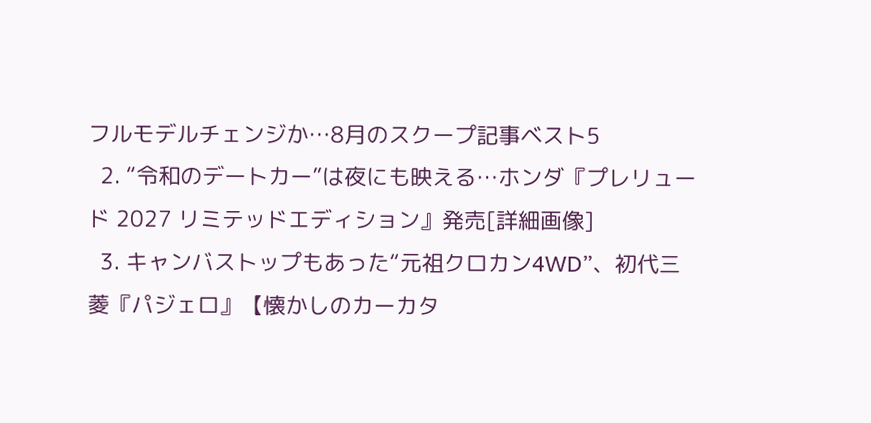フルモデルチェンジか…8月のスクープ記事ベスト5
  2. “令和のデートカー”は夜にも映える…ホンダ『プレリュード 2027 リミテッドエディション』発売[詳細画像]
  3. キャンバストップもあった“元祖クロカン4WD”、初代三菱『パジェロ』【懐かしのカーカタ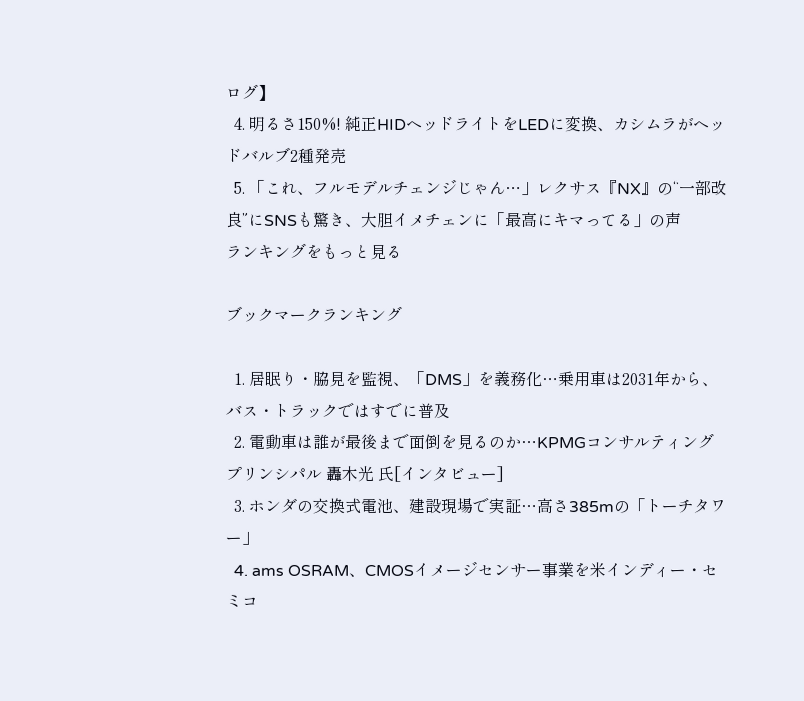ログ】
  4. 明るさ150%! 純正HIDヘッドライトをLEDに変換、カシムラがヘッドバルブ2種発売
  5. 「これ、フルモデルチェンジじゃん…」レクサス『NX』の“一部改良”にSNSも驚き、大胆イメチェンに「最高にキマってる」の声
ランキングをもっと見る

ブックマークランキング

  1. 居眠り・脇見を監視、「DMS」を義務化…乗用車は2031年から、バス・トラックではすでに普及
  2. 電動車は誰が最後まで面倒を見るのか…KPMGコンサルティング プリンシパル 轟木光 氏[インタビュー]
  3. ホンダの交換式電池、建設現場で実証…高さ385mの「トーチタワー」
  4. ams OSRAM、CMOSイメージセンサー事業を米インディー・セミコ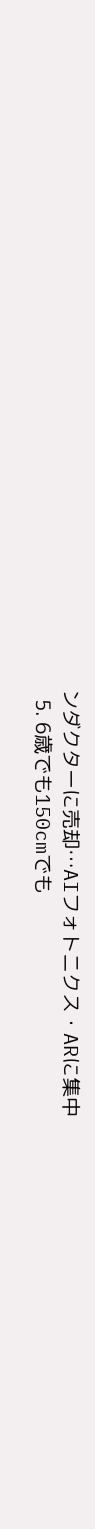ンダクターに売却…AIフォトニクス・ARに集中
  5. 6歳でも150cmでも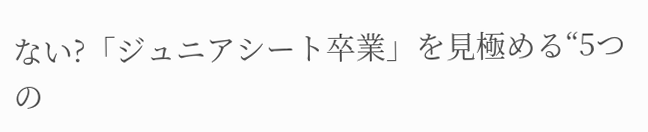ない?「ジュニアシート卒業」を見極める“5つの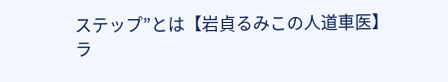ステップ”とは【岩貞るみこの人道車医】
ラ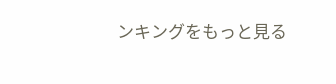ンキングをもっと見る